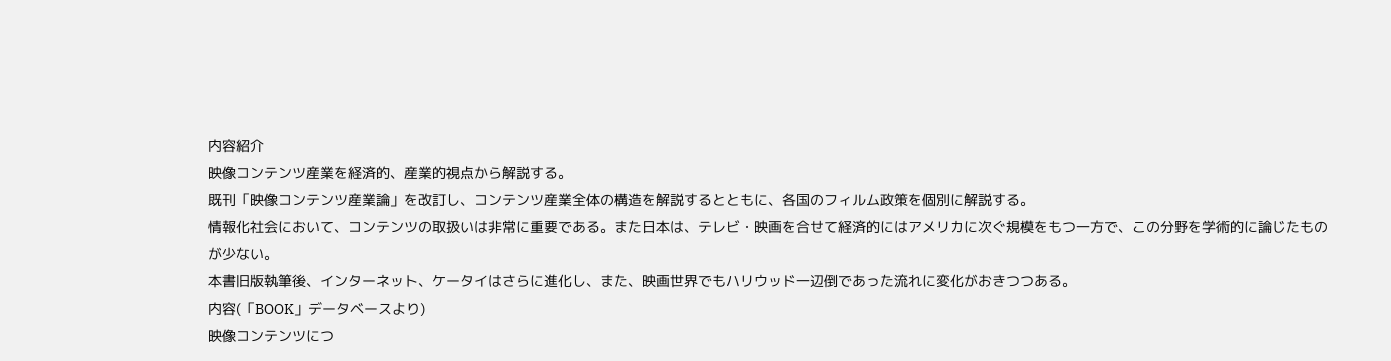内容紹介
映像コンテンツ産業を経済的、産業的視点から解説する。
既刊「映像コンテンツ産業論」を改訂し、コンテンツ産業全体の構造を解説するとともに、各国のフィルム政策を個別に解説する。
情報化社会において、コンテンツの取扱いは非常に重要である。また日本は、テレビ・映画を合せて経済的にはアメリカに次ぐ規模をもつ一方で、この分野を学術的に論じたものが少ない。
本書旧版執筆後、インターネット、ケータイはさらに進化し、また、映画世界でもハリウッド一辺倒であった流れに変化がおきつつある。
内容(「BOOK」データベースより)
映像コンテンツにつ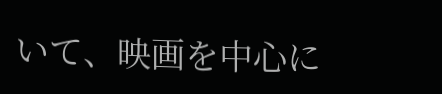いて、映画を中心に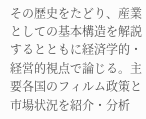その歴史をたどり、産業としての基本構造を解説するとともに経済学的・経営的視点で論じる。主要各国のフィルム政策と市場状況を紹介・分析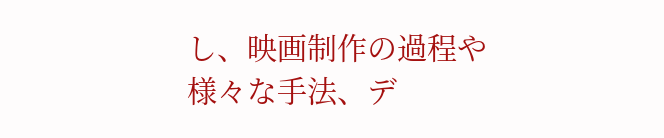し、映画制作の過程や様々な手法、デ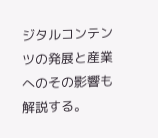ジタルコンテンツの発展と産業へのその影響も解説する。